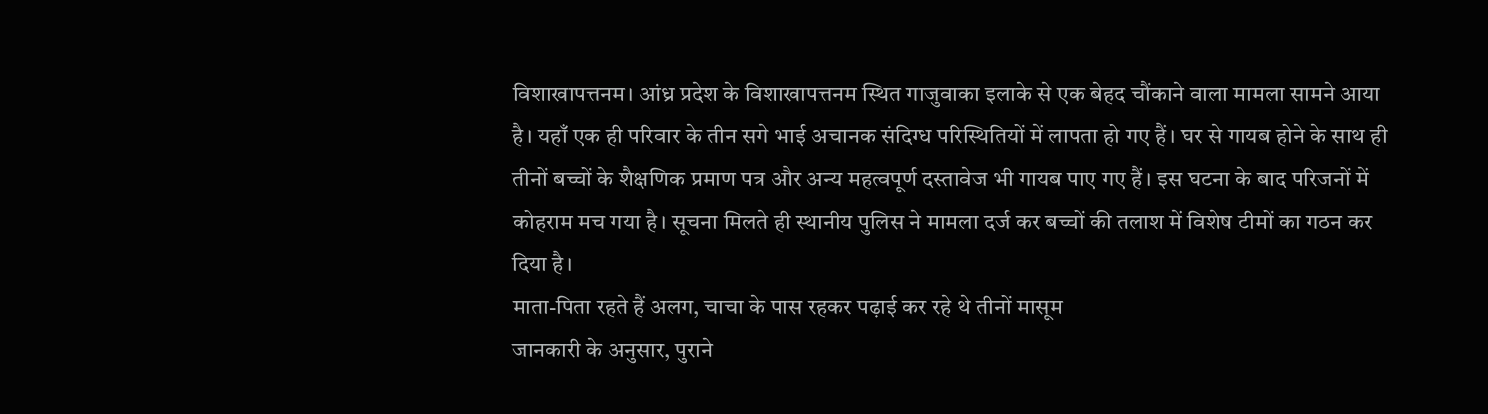विशाखापत्तनम। आंध्र प्रदेश के विशाखापत्तनम स्थित गाजुवाका इलाके से एक बेहद चौंकाने वाला मामला सामने आया है। यहाँ एक ही परिवार के तीन सगे भाई अचानक संदिग्ध परिस्थितियों में लापता हो गए हैं। घर से गायब होने के साथ ही तीनों बच्चों के शैक्षणिक प्रमाण पत्र और अन्य महत्वपूर्ण दस्तावेज भी गायब पाए गए हैं। इस घटना के बाद परिजनों में कोहराम मच गया है। सूचना मिलते ही स्थानीय पुलिस ने मामला दर्ज कर बच्चों की तलाश में विशेष टीमों का गठन कर दिया है।
माता-पिता रहते हैं अलग, चाचा के पास रहकर पढ़ाई कर रहे थे तीनों मासूम
जानकारी के अनुसार, पुराने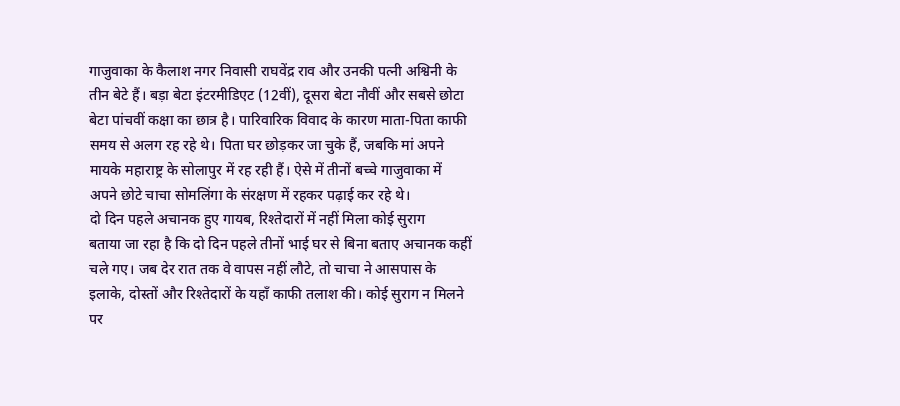गाजुवाका के कैलाश नगर निवासी राघवेंद्र राव और उनकी पत्नी अश्विनी के तीन बेटे हैं। बड़ा बेटा इंटरमीडिएट (12वीं), दूसरा बेटा नौवीं और सबसे छोटा बेटा पांचवीं कक्षा का छात्र है। पारिवारिक विवाद के कारण माता-पिता काफी समय से अलग रह रहे थे। पिता घर छोड़कर जा चुके हैं, जबकि मां अपने मायके महाराष्ट्र के सोलापुर में रह रही हैं। ऐसे में तीनों बच्चे गाजुवाका में अपने छोटे चाचा सोमलिंगा के संरक्षण में रहकर पढ़ाई कर रहे थे।
दो दिन पहले अचानक हुए गायब, रिश्तेदारों में नहीं मिला कोई सुराग
बताया जा रहा है कि दो दिन पहले तीनों भाई घर से बिना बताए अचानक कहीं चले गए। जब देर रात तक वे वापस नहीं लौटे, तो चाचा ने आसपास के इलाके, दोस्तों और रिश्तेदारों के यहाँ काफी तलाश की। कोई सुराग न मिलने पर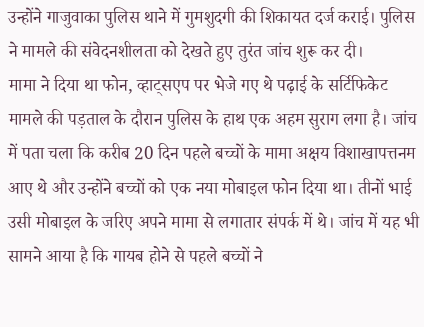उन्होंने गाजुवाका पुलिस थाने में गुमशुदगी की शिकायत दर्ज कराई। पुलिस ने मामले की संवेदनशीलता को देखते हुए तुरंत जांच शुरू कर दी।
मामा ने दिया था फोन, व्हाट्सएप पर भेजे गए थे पढ़ाई के सर्टिफिकेट
मामले की पड़ताल के दौरान पुलिस के हाथ एक अहम सुराग लगा है। जांच में पता चला कि करीब 20 दिन पहले बच्चों के मामा अक्षय विशाखापत्तनम आए थे और उन्होंने बच्चों को एक नया मोबाइल फोन दिया था। तीनों भाई उसी मोबाइल के जरिए अपने मामा से लगातार संपर्क में थे। जांच में यह भी सामने आया है कि गायब होने से पहले बच्चों ने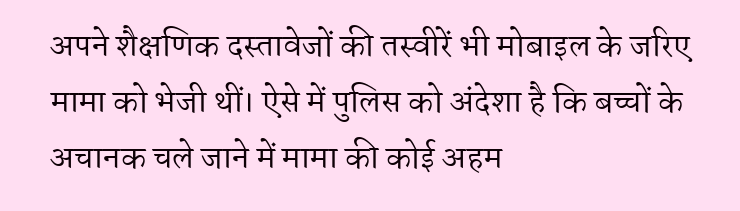अपने शैक्षणिक दस्तावेजों की तस्वीरें भी मोबाइल के जरिए मामा को भेजी थीं। ऐसे में पुलिस को अंदेशा है कि बच्चों के अचानक चले जाने में मामा की कोई अहम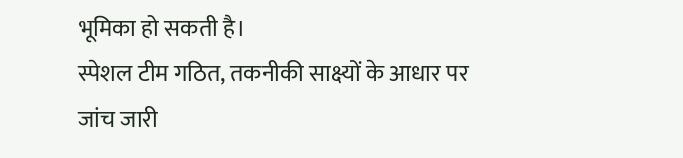भूमिका हो सकती है।
स्पेशल टीम गठित, तकनीकी साक्ष्यों के आधार पर जांच जारी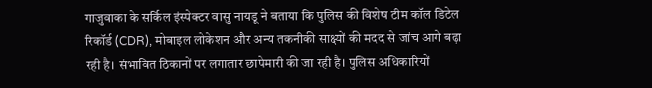गाजुवाका के सर्किल इंस्पेक्टर वासु नायडू ने बताया कि पुलिस की विशेष टीम कॉल डिटेल रिकॉर्ड (CDR), मोबाइल लोकेशन और अन्य तकनीकी साक्ष्यों की मदद से जांच आगे बढ़ा रही है। संभावित ठिकानों पर लगातार छापेमारी की जा रही है। पुलिस अधिकारियों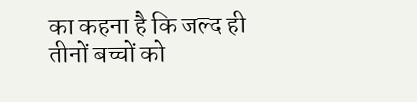का कहना है कि जल्द ही तीनों बच्चों को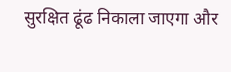सुरक्षित ढूंढ निकाला जाएगा और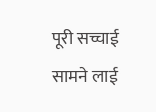पूरी सच्चाई सामने लाई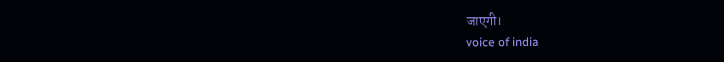जाएगी।
voice of india